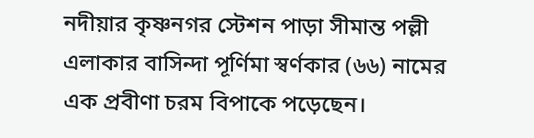নদীয়ার কৃষ্ণনগর স্টেশন পাড়া সীমান্ত পল্লী এলাকার বাসিন্দা পূর্ণিমা স্বর্ণকার (৬৬) নামের এক প্রবীণা চরম বিপাকে পড়েছেন।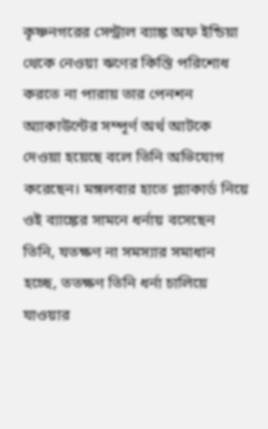কৃষ্ণনগরের সেন্ট্রাল ব্যাঙ্ক অফ ইন্ডিয়া থেকে নেওয়া ঋণের কিস্তি পরিশোধ করতে না পারায় তার পেনশন অ্যাকাউন্টের সম্পূর্ণ অর্থ আটকে দেওয়া হয়েছে বলে তিনি অভিযোগ করেছেন। মঙ্গলবার হাতে প্ল্যাকার্ড নিয়ে ওই ব্যাঙ্কের সামনে ধর্নায় বসেছেন তিনি, যতক্ষণ না সমস্যার সমাধান হচ্ছে, ততক্ষণ তিনি ধর্না চালিয়ে যাওয়ার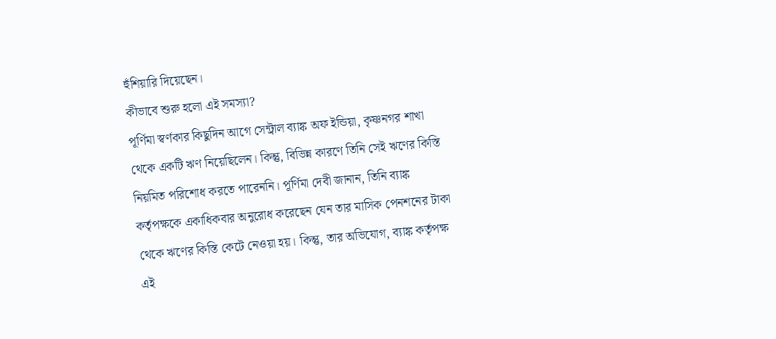হুঁশিয়ারি দিয়েছেন।
কীভাবে শুরু হলো এই সমস্যা?
পূর্ণিমা স্বর্ণকার কিছুদিন আগে সেন্ট্রাল ব্যাঙ্ক অফ ইন্ডিয়া, কৃষ্ণনগর শাখা থেকে একটি ঋণ নিয়েছিলেন। কিন্তু, বিভিন্ন কারণে তিনি সেই ঋণের কিস্তি নিয়মিত পরিশোধ করতে পারেননি। পূর্ণিমা দেবী জানান, তিনি ব্যাঙ্ক কর্তৃপক্ষকে একাধিকবার অনুরোধ করেছেন যেন তার মাসিক পেনশনের টাকা থেকে ঋণের কিস্তি কেটে নেওয়া হয়। কিন্তু, তার অভিযোগ, ব্যাঙ্ক কর্তৃপক্ষ এই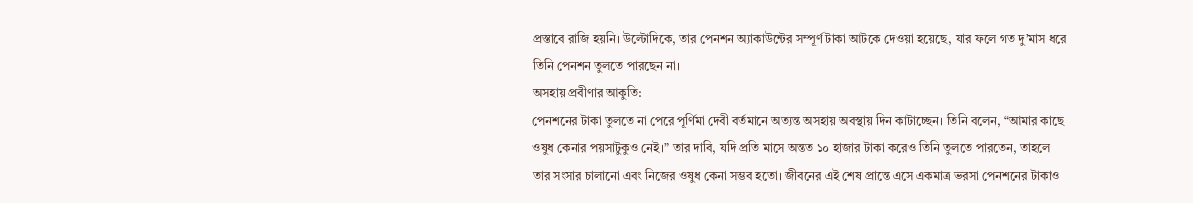প্রস্তাবে রাজি হয়নি। উল্টোদিকে, তার পেনশন অ্যাকাউন্টের সম্পূর্ণ টাকা আটকে দেওয়া হয়েছে, যার ফলে গত দু’মাস ধরে তিনি পেনশন তুলতে পারছেন না।
অসহায় প্রবীণার আকুতি:
পেনশনের টাকা তুলতে না পেরে পূর্ণিমা দেবী বর্তমানে অত্যন্ত অসহায় অবস্থায় দিন কাটাচ্ছেন। তিনি বলেন, “আমার কাছে ওষুধ কেনার পয়সাটুকুও নেই।” তার দাবি, যদি প্রতি মাসে অন্তত ১০ হাজার টাকা করেও তিনি তুলতে পারতেন, তাহলে তার সংসার চালানো এবং নিজের ওষুধ কেনা সম্ভব হতো। জীবনের এই শেষ প্রান্তে এসে একমাত্র ভরসা পেনশনের টাকাও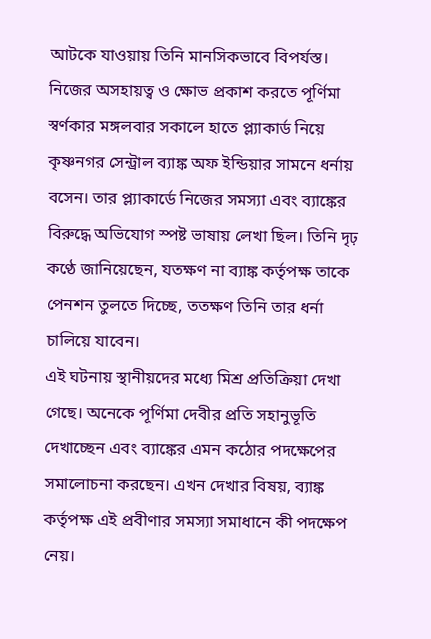আটকে যাওয়ায় তিনি মানসিকভাবে বিপর্যস্ত।
নিজের অসহায়ত্ব ও ক্ষোভ প্রকাশ করতে পূর্ণিমা স্বর্ণকার মঙ্গলবার সকালে হাতে প্ল্যাকার্ড নিয়ে কৃষ্ণনগর সেন্ট্রাল ব্যাঙ্ক অফ ইন্ডিয়ার সামনে ধর্নায় বসেন। তার প্ল্যাকার্ডে নিজের সমস্যা এবং ব্যাঙ্কের বিরুদ্ধে অভিযোগ স্পষ্ট ভাষায় লেখা ছিল। তিনি দৃঢ় কণ্ঠে জানিয়েছেন, যতক্ষণ না ব্যাঙ্ক কর্তৃপক্ষ তাকে পেনশন তুলতে দিচ্ছে, ততক্ষণ তিনি তার ধর্না চালিয়ে যাবেন।
এই ঘটনায় স্থানীয়দের মধ্যে মিশ্র প্রতিক্রিয়া দেখা গেছে। অনেকে পূর্ণিমা দেবীর প্রতি সহানুভূতি দেখাচ্ছেন এবং ব্যাঙ্কের এমন কঠোর পদক্ষেপের সমালোচনা করছেন। এখন দেখার বিষয়, ব্যাঙ্ক কর্তৃপক্ষ এই প্রবীণার সমস্যা সমাধানে কী পদক্ষেপ নেয়।